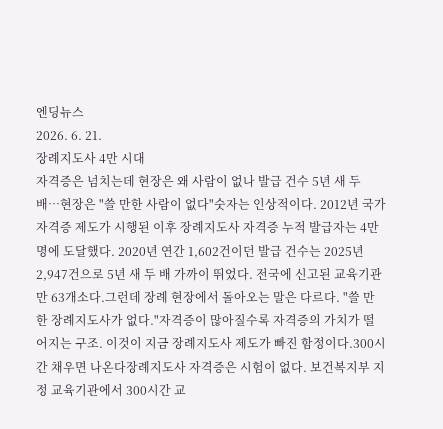엔딩뉴스
2026. 6. 21.
장례지도사 4만 시대
자격증은 넘치는데 현장은 왜 사람이 없나 발급 건수 5년 새 두 배…현장은 "쓸 만한 사람이 없다"숫자는 인상적이다. 2012년 국가자격증 제도가 시행된 이후 장례지도사 자격증 누적 발급자는 4만 명에 도달했다. 2020년 연간 1,602건이던 발급 건수는 2025년 2,947건으로 5년 새 두 배 가까이 뛰었다. 전국에 신고된 교육기관만 63개소다.그런데 장례 현장에서 돌아오는 말은 다르다. "쓸 만한 장례지도사가 없다."자격증이 많아질수록 자격증의 가치가 떨어지는 구조. 이것이 지금 장례지도사 제도가 빠진 함정이다.300시간 채우면 나온다장례지도사 자격증은 시험이 없다. 보건복지부 지정 교육기관에서 300시간 교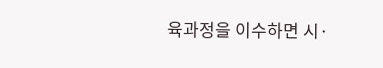육과정을 이수하면 시·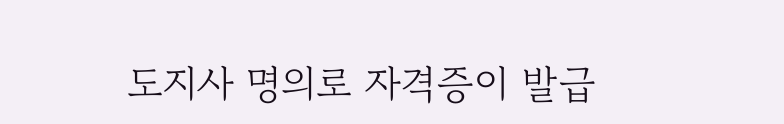도지사 명의로 자격증이 발급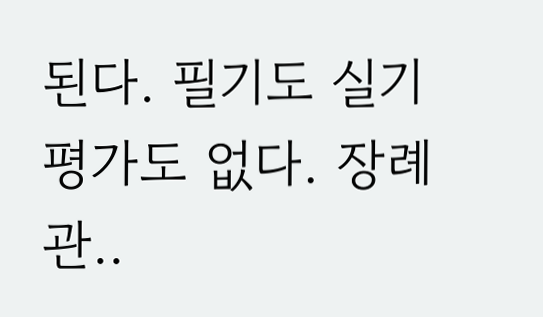된다. 필기도 실기 평가도 없다. 장례 관..